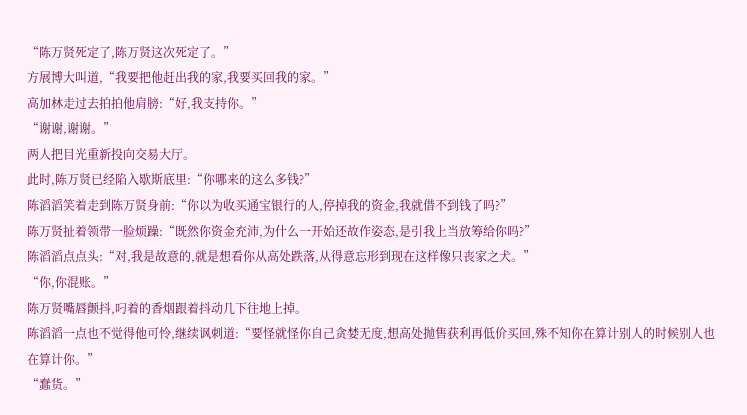“陈万贤死定了,陈万贤这次死定了。”
方展博大叫道,“我要把他赶出我的家,我要买回我的家。”
高加林走过去拍拍他肩膀:“好,我支持你。”
“谢谢,谢谢。”
两人把目光重新投向交易大厅。
此时,陈万贤已经陷入歇斯底里:“你哪来的这么多钱?”
陈滔滔笑着走到陈万贤身前:“你以为收买通宝银行的人,停掉我的资金,我就借不到钱了吗?”
陈万贤扯着领带一脸烦躁:“既然你资金充沛,为什么一开始还故作姿态,是引我上当放筹给你吗?”
陈滔滔点点头:“对,我是故意的,就是想看你从高处跌落,从得意忘形到现在这样像只丧家之犬。”
“你,你混账。”
陈万贤嘴唇颤抖,叼着的香烟跟着抖动几下往地上掉。
陈滔滔一点也不觉得他可怜,继续讽刺道:“要怪就怪你自己贪婪无度,想高处抛售获利再低价买回,殊不知你在算计别人的时候别人也在算计你。”
“蠢货。”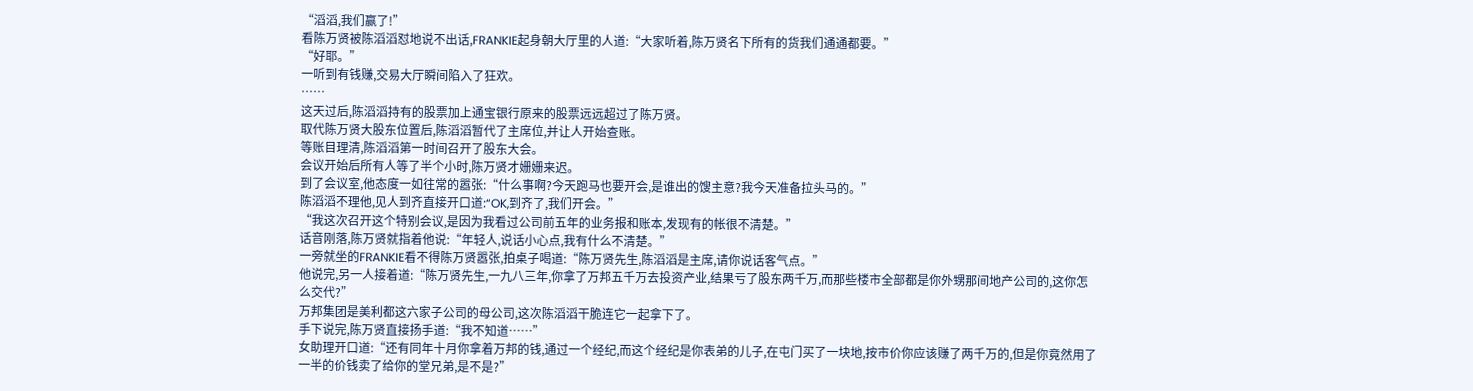“滔滔,我们赢了!”
看陈万贤被陈滔滔怼地说不出话,FRANKIE起身朝大厅里的人道:“大家听着,陈万贤名下所有的货我们通通都要。”
“好耶。”
一听到有钱赚,交易大厅瞬间陷入了狂欢。
……
这天过后,陈滔滔持有的股票加上通宝银行原来的股票远远超过了陈万贤。
取代陈万贤大股东位置后,陈滔滔暂代了主席位,并让人开始查账。
等账目理清,陈滔滔第一时间召开了股东大会。
会议开始后所有人等了半个小时,陈万贤才姗姗来迟。
到了会议室,他态度一如往常的嚣张:“什么事啊?今天跑马也要开会,是谁出的馊主意?我今天准备拉头马的。”
陈滔滔不理他,见人到齐直接开口道:“OK,到齐了,我们开会。”
“我这次召开这个特别会议,是因为我看过公司前五年的业务报和账本,发现有的帐很不清楚。”
话音刚落,陈万贤就指着他说:“年轻人,说话小心点,我有什么不清楚。”
一旁就坐的FRANKIE看不得陈万贤嚣张,拍桌子喝道:“陈万贤先生,陈滔滔是主席,请你说话客气点。”
他说完,另一人接着道:“陈万贤先生,一九八三年,你拿了万邦五千万去投资产业,结果亏了股东两千万,而那些楼市全部都是你外甥那间地产公司的,这你怎么交代?”
万邦集团是美利都这六家子公司的母公司,这次陈滔滔干脆连它一起拿下了。
手下说完,陈万贤直接扬手道:“我不知道……”
女助理开口道:“还有同年十月你拿着万邦的钱,通过一个经纪,而这个经纪是你表弟的儿子,在屯门买了一块地,按市价你应该赚了两千万的,但是你竟然用了一半的价钱卖了给你的堂兄弟,是不是?”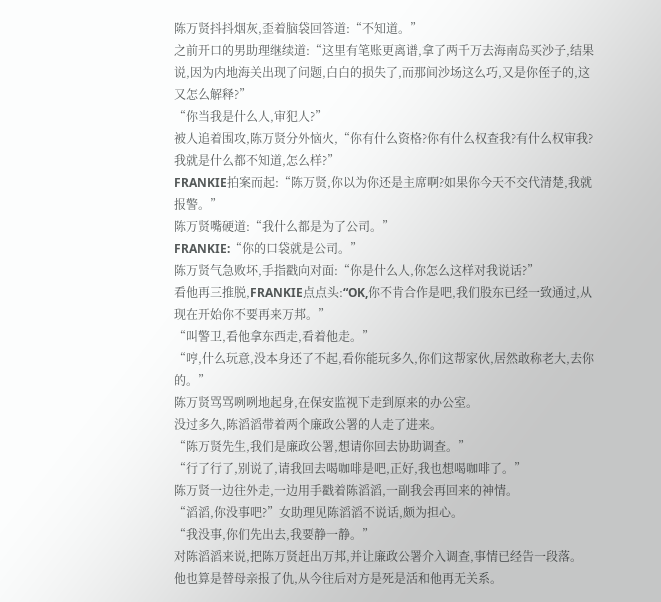陈万贤抖抖烟灰,歪着脑袋回答道:“不知道。”
之前开口的男助理继续道:“这里有笔账更离谱,拿了两千万去海南岛买沙子,结果说,因为内地海关出现了问题,白白的损失了,而那间沙场这么巧,又是你侄子的,这又怎么解释?”
“你当我是什么人,审犯人?”
被人追着围攻,陈万贤分外恼火,“你有什么资格?你有什么权查我?有什么权审我?我就是什么都不知道,怎么样?”
FRANKIE拍案而起:“陈万贤,你以为你还是主席啊?如果你今天不交代清楚,我就报警。”
陈万贤嘴硬道:“我什么都是为了公司。”
FRANKIE:“你的口袋就是公司。”
陈万贤气急败坏,手指戳向对面:“你是什么人,你怎么这样对我说话?”
看他再三推脱,FRANKIE点点头:“OK,你不肯合作是吧,我们股东已经一致通过,从现在开始你不要再来万邦。”
“叫警卫,看他拿东西走,看着他走。”
“哼,什么玩意,没本身还了不起,看你能玩多久,你们这帮家伙,居然敢称老大,去你的。”
陈万贤骂骂咧咧地起身,在保安监视下走到原来的办公室。
没过多久,陈滔滔带着两个廉政公署的人走了进来。
“陈万贤先生,我们是廉政公署,想请你回去协助调查。”
“行了行了,别说了,请我回去喝咖啡是吧,正好,我也想喝咖啡了。”
陈万贤一边往外走,一边用手戳着陈滔滔,一副我会再回来的神情。
“滔滔,你没事吧?”女助理见陈滔滔不说话,颇为担心。
“我没事,你们先出去,我要静一静。”
对陈滔滔来说,把陈万贤赶出万邦,并让廉政公署介入调查,事情已经告一段落。
他也算是替母亲报了仇,从今往后对方是死是活和他再无关系。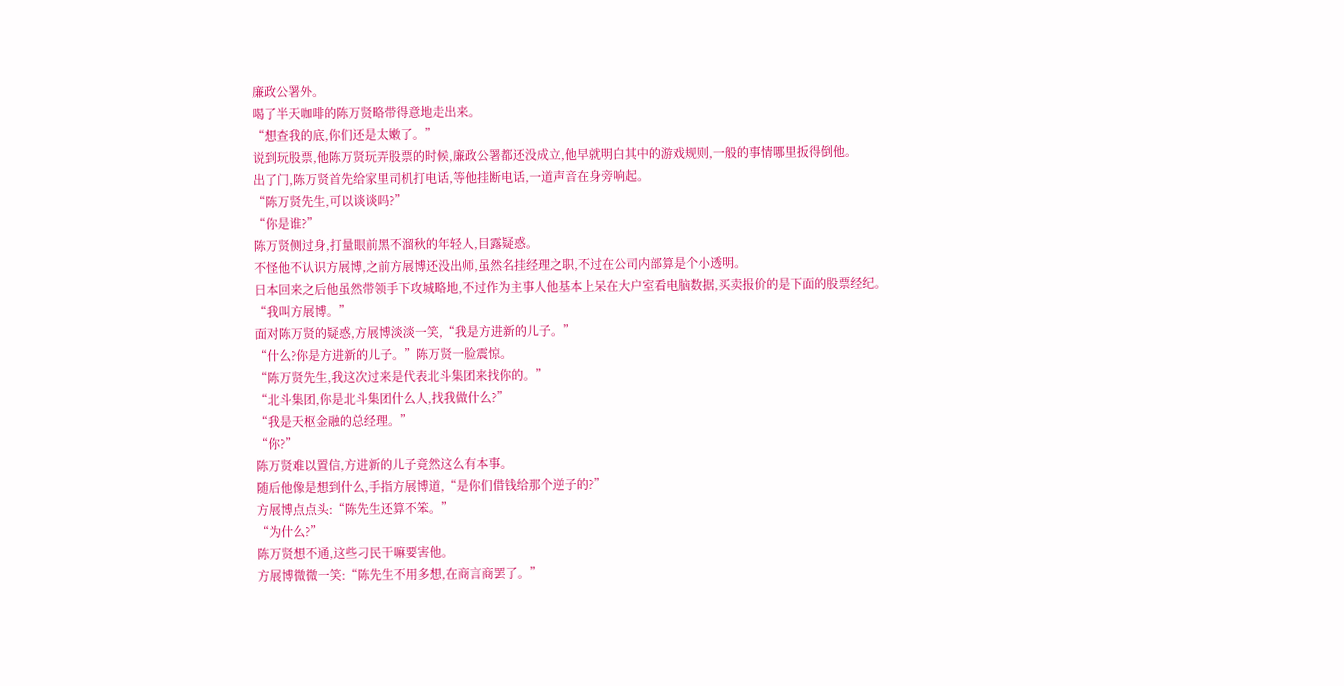廉政公署外。
喝了半天咖啡的陈万贤略带得意地走出来。
“想查我的底,你们还是太嫩了。”
说到玩股票,他陈万贤玩弄股票的时候,廉政公署都还没成立,他早就明白其中的游戏规则,一般的事情哪里扳得倒他。
出了门,陈万贤首先给家里司机打电话,等他挂断电话,一道声音在身旁响起。
“陈万贤先生,可以谈谈吗?”
“你是谁?”
陈万贤侧过身,打量眼前黑不溜秋的年轻人,目露疑惑。
不怪他不认识方展博,之前方展博还没出师,虽然名挂经理之职,不过在公司内部算是个小透明。
日本回来之后他虽然带领手下攻城略地,不过作为主事人他基本上呆在大户室看电脑数据,买卖报价的是下面的股票经纪。
“我叫方展博。”
面对陈万贤的疑惑,方展博淡淡一笑,“我是方进新的儿子。”
“什么?你是方进新的儿子。”陈万贤一脸震惊。
“陈万贤先生,我这次过来是代表北斗集团来找你的。”
“北斗集团,你是北斗集团什么人,找我做什么?”
“我是天枢金融的总经理。”
“你?”
陈万贤难以置信,方进新的儿子竟然这么有本事。
随后他像是想到什么,手指方展博道,“是你们借钱给那个逆子的?”
方展博点点头:“陈先生还算不笨。”
“为什么?”
陈万贤想不通,这些刁民干嘛要害他。
方展博微微一笑:“陈先生不用多想,在商言商罢了。”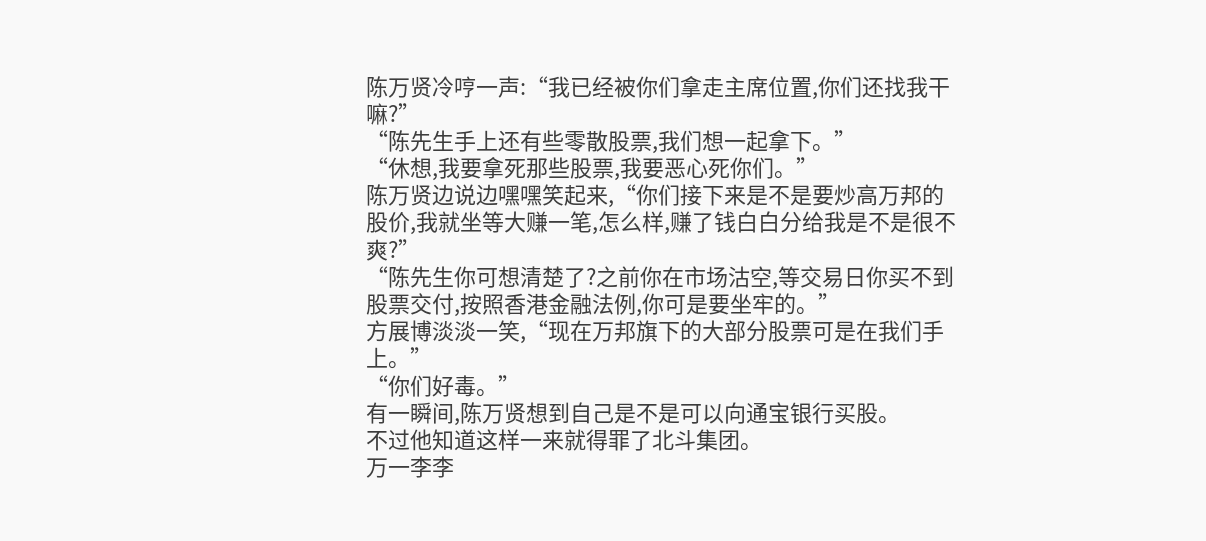陈万贤冷哼一声:“我已经被你们拿走主席位置,你们还找我干嘛?”
“陈先生手上还有些零散股票,我们想一起拿下。”
“休想,我要拿死那些股票,我要恶心死你们。”
陈万贤边说边嘿嘿笑起来,“你们接下来是不是要炒高万邦的股价,我就坐等大赚一笔,怎么样,赚了钱白白分给我是不是很不爽?”
“陈先生你可想清楚了?之前你在市场沽空,等交易日你买不到股票交付,按照香港金融法例,你可是要坐牢的。”
方展博淡淡一笑,“现在万邦旗下的大部分股票可是在我们手上。”
“你们好毒。”
有一瞬间,陈万贤想到自己是不是可以向通宝银行买股。
不过他知道这样一来就得罪了北斗集团。
万一李李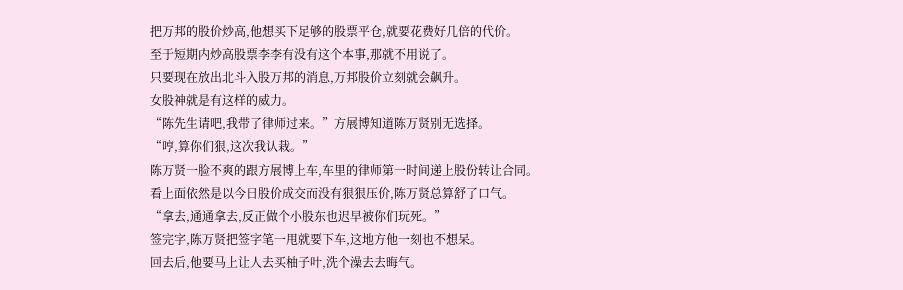把万邦的股价炒高,他想买下足够的股票平仓,就要花费好几倍的代价。
至于短期内炒高股票李李有没有这个本事,那就不用说了。
只要现在放出北斗入股万邦的消息,万邦股价立刻就会飙升。
女股神就是有这样的威力。
“陈先生请吧,我带了律师过来。”方展博知道陈万贤别无选择。
“哼,算你们狠,这次我认栽。”
陈万贤一脸不爽的跟方展博上车,车里的律师第一时间递上股份转让合同。
看上面依然是以今日股价成交而没有狠狠压价,陈万贤总算舒了口气。
“拿去,通通拿去,反正做个小股东也迟早被你们玩死。”
签完字,陈万贤把签字笔一甩就要下车,这地方他一刻也不想呆。
回去后,他要马上让人去买柚子叶,洗个澡去去晦气。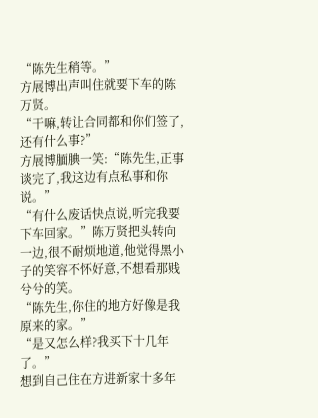“陈先生稍等。”
方展博出声叫住就要下车的陈万贤。
“干嘛,转让合同都和你们签了,还有什么事?”
方展博腼腆一笑:“陈先生,正事谈完了,我这边有点私事和你说。”
“有什么废话快点说,听完我要下车回家。”陈万贤把头转向一边,很不耐烦地道,他觉得黑小子的笑容不怀好意,不想看那贱兮兮的笑。
“陈先生,你住的地方好像是我原来的家。”
“是又怎么样?我买下十几年了。”
想到自己住在方进新家十多年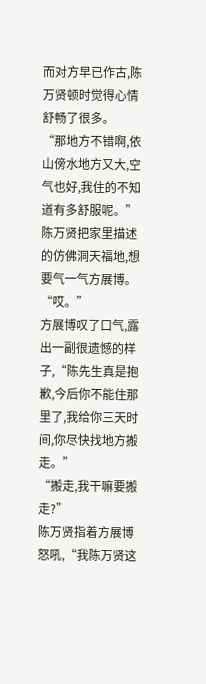而对方早已作古,陈万贤顿时觉得心情舒畅了很多。
“那地方不错啊,依山傍水地方又大,空气也好,我住的不知道有多舒服呢。”
陈万贤把家里描述的仿佛洞天福地,想要气一气方展博。
“哎。”
方展博叹了口气,露出一副很遗憾的样子,“陈先生真是抱歉,今后你不能住那里了,我给你三天时间,你尽快找地方搬走。”
“搬走,我干嘛要搬走?”
陈万贤指着方展博怒吼,“我陈万贤这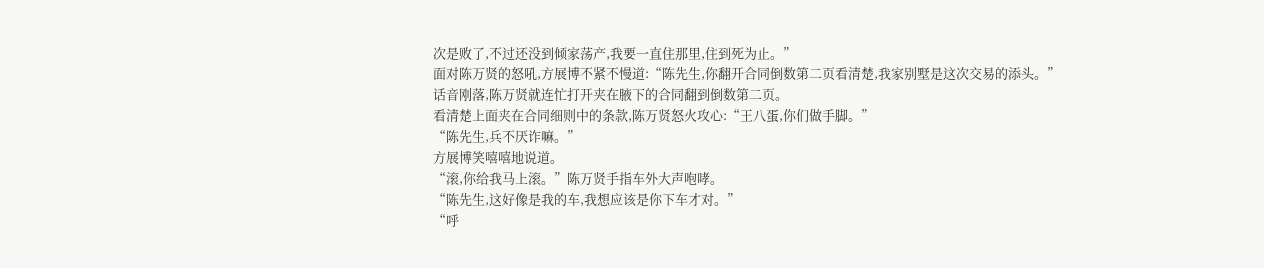次是败了,不过还没到倾家荡产,我要一直住那里,住到死为止。”
面对陈万贤的怒吼,方展博不紧不慢道:“陈先生,你翻开合同倒数第二页看清楚,我家别墅是这次交易的添头。”
话音刚落,陈万贤就连忙打开夹在腋下的合同翻到倒数第二页。
看清楚上面夹在合同细则中的条款,陈万贤怒火攻心:“王八蛋,你们做手脚。”
“陈先生,兵不厌诈嘛。”
方展博笑嘻嘻地说道。
“滚,你给我马上滚。”陈万贤手指车外大声咆哮。
“陈先生,这好像是我的车,我想应该是你下车才对。”
“呼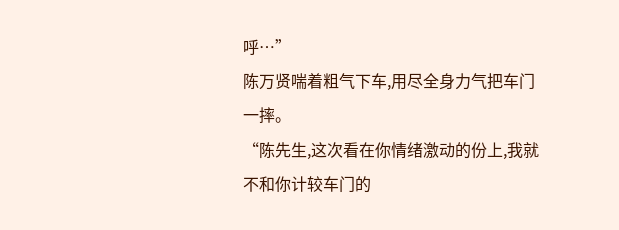呼…”
陈万贤喘着粗气下车,用尽全身力气把车门一摔。
“陈先生,这次看在你情绪激动的份上,我就不和你计较车门的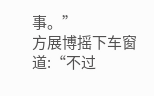事。”
方展博摇下车窗道:“不过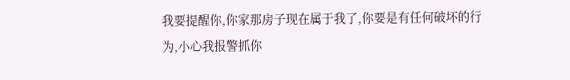我要提醒你,你家那房子现在属于我了,你要是有任何破坏的行为,小心我报警抓你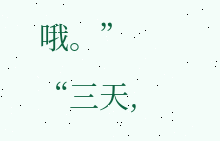哦。”
“三天,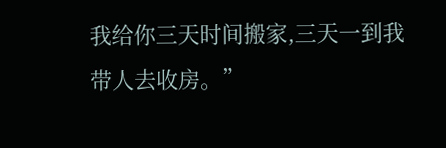我给你三天时间搬家,三天一到我带人去收房。”